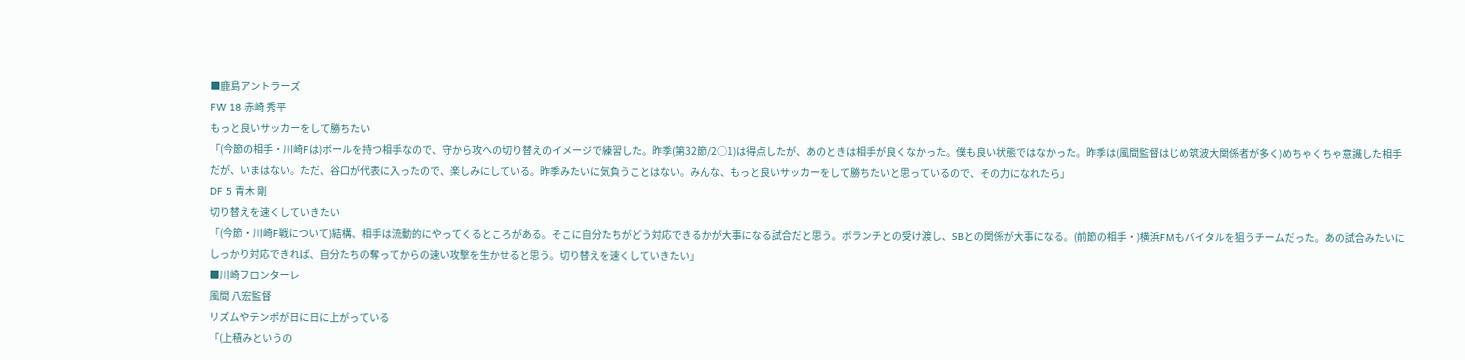■鹿島アントラーズ
FW 18 赤崎 秀平
もっと良いサッカーをして勝ちたい
「(今節の相手・川崎Fは)ボールを持つ相手なので、守から攻への切り替えのイメージで練習した。昨季(第32節/2○1)は得点したが、あのときは相手が良くなかった。僕も良い状態ではなかった。昨季は(風間監督はじめ筑波大関係者が多く)めちゃくちゃ意識した相手だが、いまはない。ただ、谷口が代表に入ったので、楽しみにしている。昨季みたいに気負うことはない。みんな、もっと良いサッカーをして勝ちたいと思っているので、その力になれたら」
DF 5 青木 剛
切り替えを速くしていきたい
「(今節・川崎F戦について)結構、相手は流動的にやってくるところがある。そこに自分たちがどう対応できるかが大事になる試合だと思う。ボランチとの受け渡し、SBとの関係が大事になる。(前節の相手・)横浜FMもバイタルを狙うチームだった。あの試合みたいにしっかり対応できれば、自分たちの奪ってからの速い攻撃を生かせると思う。切り替えを速くしていきたい」
■川崎フロンターレ
風間 八宏監督
リズムやテンポが日に日に上がっている
「(上積みというの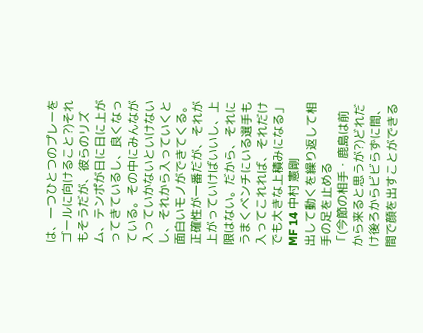は、一つひとつのプレーをゴールに向けること?)それもそうだが、彼らのリズム、テンポが日に日に上がってきているし、良くなっている。その中にみんなが入っていかないといけないし、それから入っていくと面白いモノができてくる。正確性が一番だが、それが上がっていけばいいし、上限はない。だから、それにうまくベンチにいる選手も入ってこれれば、それだけでも大きな上積みになる」
MF 14 中村 憲剛
出して動くを繰り返して相手の足を止める
「(今節の相手・鹿島は前から来ると思うが?)どれだけ後ろからビビらずに間、間で顔を出すことができる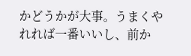かどうかが大事。うまくやれれば一番いいし、前か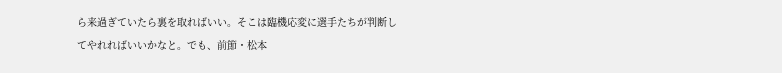ら来過ぎていたら裏を取ればいい。そこは臨機応変に選手たちが判断してやれればいいかなと。でも、前節・松本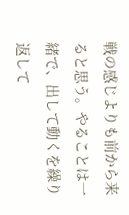戦の感じよりも前から来ると思う。やることは一緒で、出して動くを繰り返して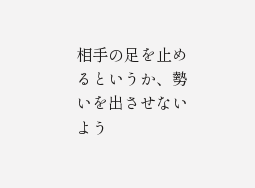相手の足を止めるというか、勢いを出させないよう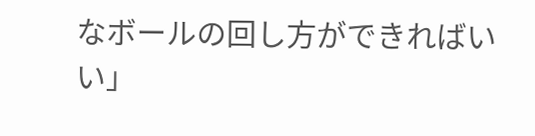なボールの回し方ができればいい」